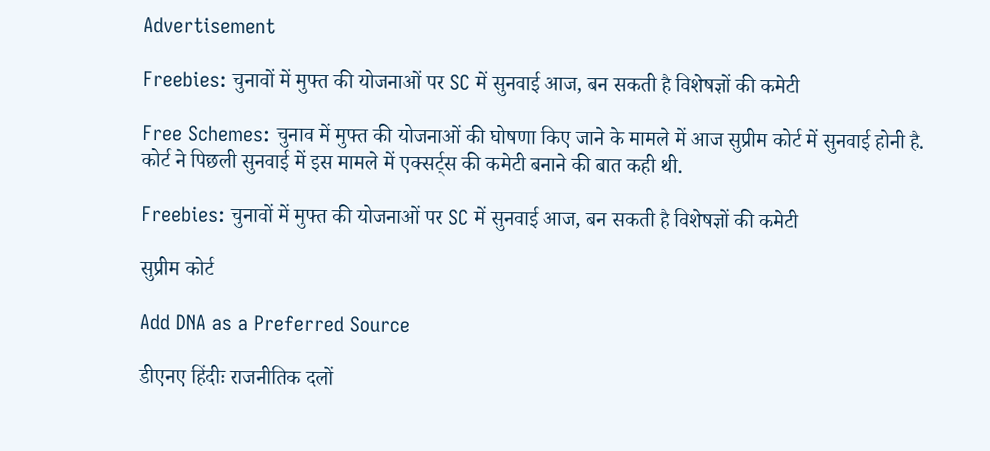Advertisement

Freebies: चुनावों में मुफ्त की योजनाओं पर SC में सुनवाई आज, बन सकती है विशेषज्ञों की कमेटी

Free Schemes: चुनाव में मुफ्त की योजनाओं की घोषणा किए जाने के मामले में आज सुप्रीम कोर्ट में सुनवाई होनी है. कोर्ट ने पिछली सुनवाई में इस मामले में एक्सर्ट्स की कमेटी बनाने की बात कही थी.

Freebies: चुनावों में मुफ्त की योजनाओं पर SC में सुनवाई आज, बन सकती है विशेषज्ञों की कमेटी

सुप्रीम कोर्ट

Add DNA as a Preferred Source

डीएनए हिंदीः राजनीतिक दलों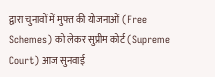द्वारा चुनावों में मुफ्त की योजनाओं (Free Schemes) को लेकर सुप्रीम कोर्ट (Supreme Court) आज सुनवाई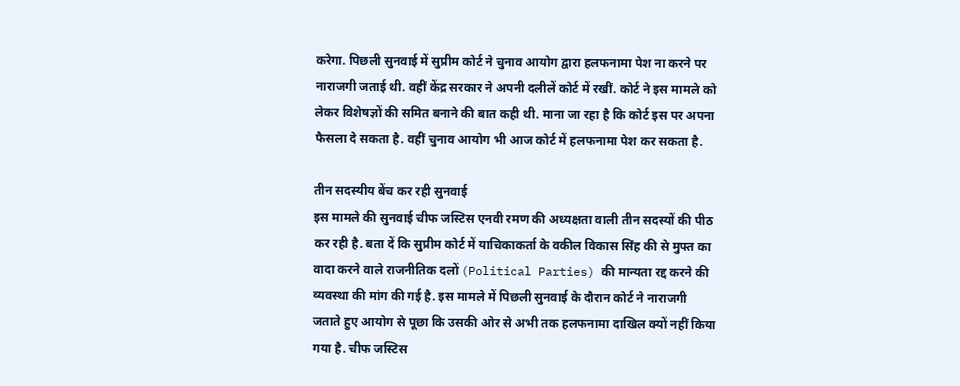करेगा. पिछली सुनवाई में सुप्रीम कोर्ट ने चुनाव आयोग द्वारा हलफनामा पेश ना करने पर नाराजगी जताई थी. वहीं केंद्र सरकार ने अपनी दलीलें कोर्ट में रखीं. कोर्ट ने इस मामले को लेकर विशेषज्ञों की समित बनाने की बात कही थी. माना जा रहा है कि कोर्ट इस पर अपना फैसला दे सकता है. वहीं चुनाव आयोग भी आज कोर्ट में हलफनामा पेश कर सकता है.

तीन सदस्यीय बेंच कर रही सुनवाई
इस मामले की सुनवाई चीफ जस्टिस एनवी रमण की अध्यक्षता वाली तीन सदस्यों की पीठ कर रही है. बता दें कि सुप्रीम कोर्ट में याचिकाकर्ता के वकील विकास सिंह की से मुफ्त का वादा करने वाले राजनीतिक दलों (Political Parties) की मान्यता रद्द करने की व्यवस्था की मांग की गई है. इस मामले में पिछली सुनवाई के दौरान कोर्ट ने नाराजगी जताते हुए आयोग से पूछा कि उसकी ओर से अभी तक हलफनामा दाखिल क्यों नहीं किया गया है. चीफ जस्टिस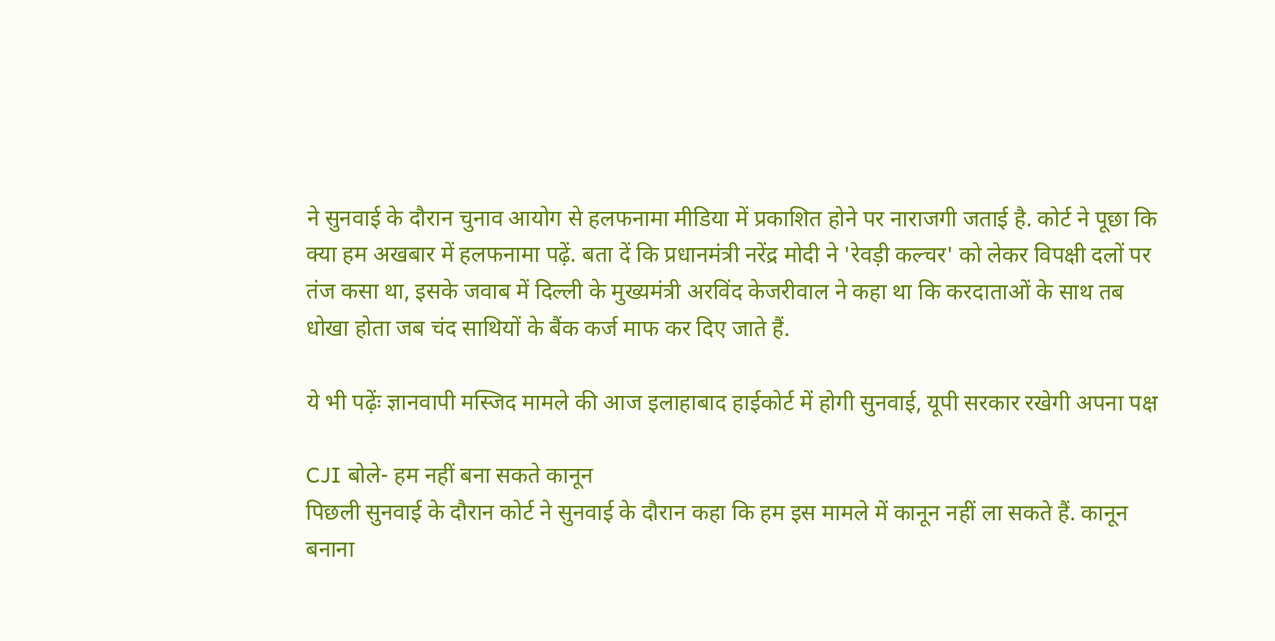ने सुनवाई के दौरान चुनाव आयोग से हलफनामा मीडिया में प्रकाशित होने पर नाराजगी जताई है. कोर्ट ने पूछा कि क्या हम अखबार में हलफनामा पढ़ें. बता दें कि प्रधानमंत्री नरेंद्र मोदी ने 'रेवड़ी कल्चर' को लेकर विपक्षी दलों पर तंज कसा था, इसके जवाब में दिल्ली के मुख्यमंत्री अरविंद केजरीवाल ने कहा था कि करदाताओं के साथ तब धोखा होता जब चंद साथियों के बैंक कर्ज माफ कर दिए जाते हैं.

ये भी पढ़ेंः ज्ञानवापी मस्जिद मामले की आज इलाहाबाद हाईकोर्ट में होगी सुनवाई, यूपी सरकार रखेगी अपना पक्ष

CJI बोले- हम नहीं बना सकते कानून
पिछली सुनवाई के दौरान कोर्ट ने सुनवाई के दौरान कहा कि हम इस मामले में कानून नहीं ला सकते हैं. कानून बनाना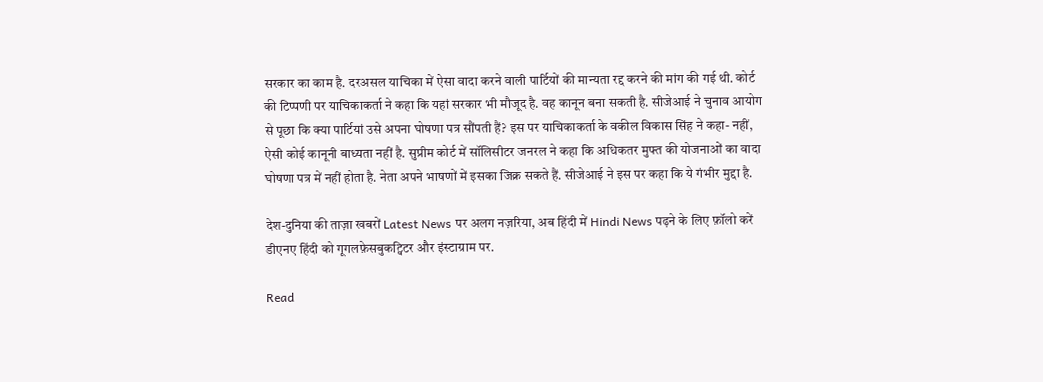सरकार का काम है. दरअसल याचिका में ऐसा वादा करने वाली पार्टियों की मान्यता रद्द करने की मांग की गई थी. कोर्ट की टिप्पणी पर याचिकाकर्ता ने कहा कि यहां सरकार भी मौजूद है. वह कानून बना सकती है. सीजेआई ने चुनाव आयोग से पूछा कि क्या पार्टियां उसे अपना घोषणा पत्र सौंपती हैं? इस पर याचिकाकर्ता के वकील विकास सिंह ने कहा- नहीं, ऐसी कोई कानूनी बाध्यता नहीं है. सुप्रीम कोर्ट में सॉलिसीटर जनरल ने कहा कि अधिकतर मुफ्त की योजनाओं का वादा घोषणा पत्र में नहीं होता है. नेता अपने भाषणों में इसका जिक्र सकते हैं. सीजेआई ने इस पर कहा कि ये गंभीर मुद्दा है.

देश-दुनिया की ताज़ा खबरों Latest News पर अलग नज़रिया, अब हिंदी में Hindi News पढ़ने के लिए फ़ॉलो करें डीएनए हिंदी को गूगलफ़ेसबुकट्विटर और इंस्टाग्राम पर.

Read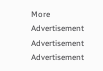More
Advertisement
Advertisement
Advertisement